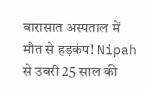बारासात अस्पताल में मौत से हड़कंप! Nipah से उबरी 25 साल की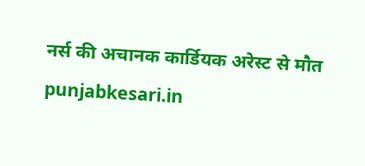नर्स की अचानक कार्डियक अरेस्ट से मौत
punjabkesari.in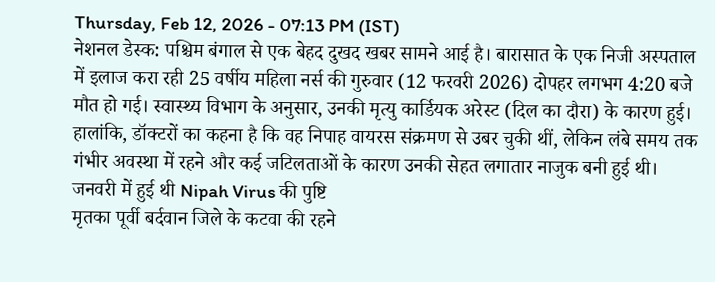Thursday, Feb 12, 2026 - 07:13 PM (IST)
नेशनल डेस्क: पश्चिम बंगाल से एक बेहद दुखद खबर सामने आई है। बारासात के एक निजी अस्पताल में इलाज करा रही 25 वर्षीय महिला नर्स की गुरुवार (12 फरवरी 2026) दोपहर लगभग 4:20 बजे मौत हो गई। स्वास्थ्य विभाग के अनुसार, उनकी मृत्यु कार्डियक अरेस्ट (दिल का दौरा) के कारण हुई।
हालांकि, डॉक्टरों का कहना है कि वह निपाह वायरस संक्रमण से उबर चुकी थीं, लेकिन लंबे समय तक गंभीर अवस्था में रहने और कई जटिलताओं के कारण उनकी सेहत लगातार नाजुक बनी हुई थी।
जनवरी में हुई थी Nipah Virus की पुष्टि
मृतका पूर्वी बर्दवान जिले के कटवा की रहने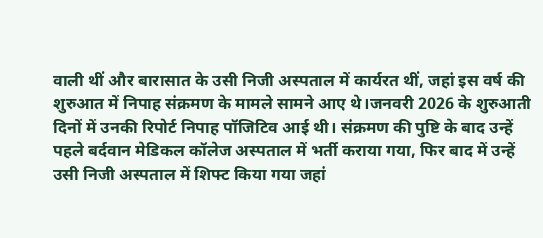वाली थीं और बारासात के उसी निजी अस्पताल में कार्यरत थीं, जहां इस वर्ष की शुरुआत में निपाह संक्रमण के मामले सामने आए थे।जनवरी 2026 के शुरुआती दिनों में उनकी रिपोर्ट निपाह पॉजिटिव आई थी। संक्रमण की पुष्टि के बाद उन्हें पहले बर्दवान मेडिकल कॉलेज अस्पताल में भर्ती कराया गया, फिर बाद में उन्हें उसी निजी अस्पताल में शिफ्ट किया गया जहां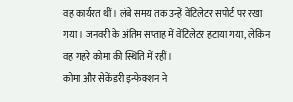वह कार्यरत थीं। लंबे समय तक उन्हें वेंटिलेटर सपोर्ट पर रखा गया। जनवरी के अंतिम सप्ताह में वेंटिलेटर हटाया गया, लेकिन वह गहरे कोमा की स्थिति में रहीं।
कोमा और सेकेंडरी इन्फेक्शन ने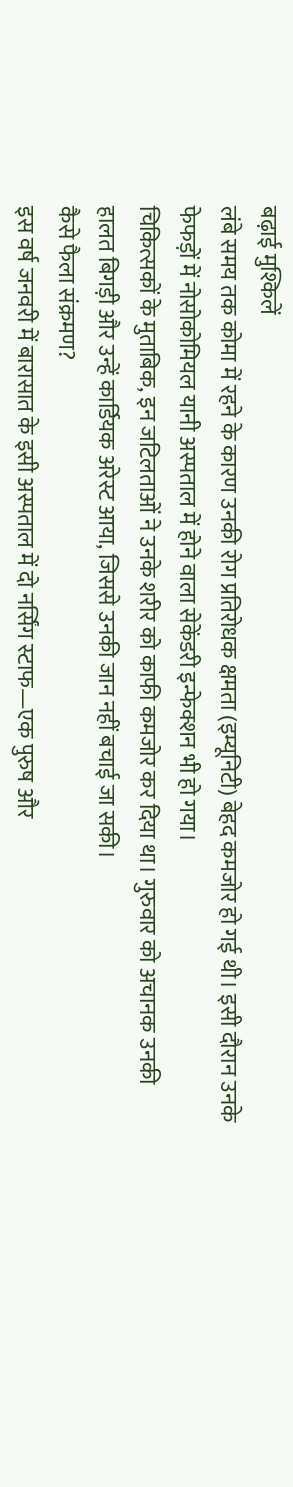बढ़ाई मुश्किलें
लंबे समय तक कोमा में रहने के कारण उनकी रोग प्रतिरोधक क्षमता (इम्यूनिटी) बेहद कमजोर हो गई थी। इसी दौरान उनके फेफड़ों में नोसोकोमियल यानी अस्पताल में होने वाला सेकेंडरी इन्फेक्शन भी हो गया।
चिकित्सकों के मुताबिक, इन जटिलताओं ने उनके शरीर को काफी कमजोर कर दिया था। गुरुवार को अचानक उनकी हालत बिगड़ी और उन्हें कार्डियक अरेस्ट आया, जिससे उनकी जान नहीं बचाई जा सकी।
कैसे फैला संक्रमण?
इस वर्ष जनवरी में बारासात के इसी अस्पताल में दो नर्सिंग स्टाफ—एक पुरुष और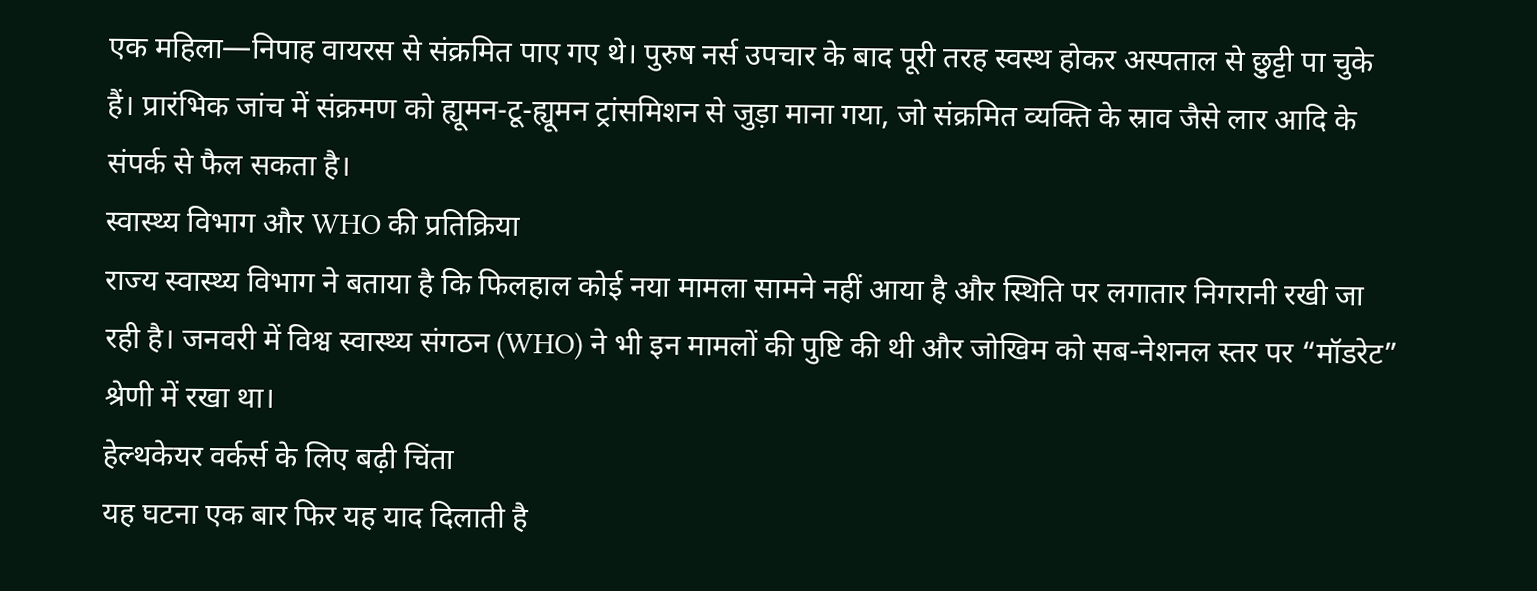एक महिला—निपाह वायरस से संक्रमित पाए गए थे। पुरुष नर्स उपचार के बाद पूरी तरह स्वस्थ होकर अस्पताल से छुट्टी पा चुके हैं। प्रारंभिक जांच में संक्रमण को ह्यूमन-टू-ह्यूमन ट्रांसमिशन से जुड़ा माना गया, जो संक्रमित व्यक्ति के स्राव जैसे लार आदि के संपर्क से फैल सकता है।
स्वास्थ्य विभाग और WHO की प्रतिक्रिया
राज्य स्वास्थ्य विभाग ने बताया है कि फिलहाल कोई नया मामला सामने नहीं आया है और स्थिति पर लगातार निगरानी रखी जा रही है। जनवरी में विश्व स्वास्थ्य संगठन (WHO) ने भी इन मामलों की पुष्टि की थी और जोखिम को सब-नेशनल स्तर पर “मॉडरेट” श्रेणी में रखा था।
हेल्थकेयर वर्कर्स के लिए बढ़ी चिंता
यह घटना एक बार फिर यह याद दिलाती है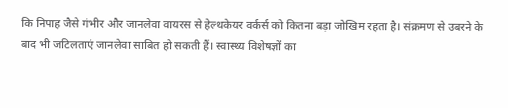कि निपाह जैसे गंभीर और जानलेवा वायरस से हेल्थकेयर वर्कर्स को कितना बड़ा जोखिम रहता है। संक्रमण से उबरने के बाद भी जटिलताएं जानलेवा साबित हो सकती हैं। स्वास्थ्य विशेषज्ञों का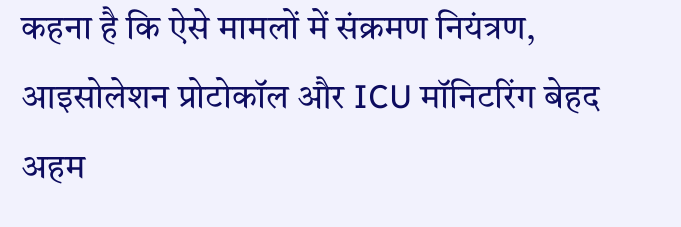कहना है कि ऐसे मामलों में संक्रमण नियंत्रण, आइसोलेशन प्रोटोकॉल और ICU मॉनिटरिंग बेहद अहम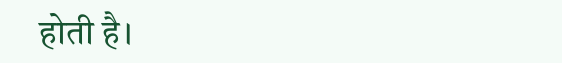होती है।